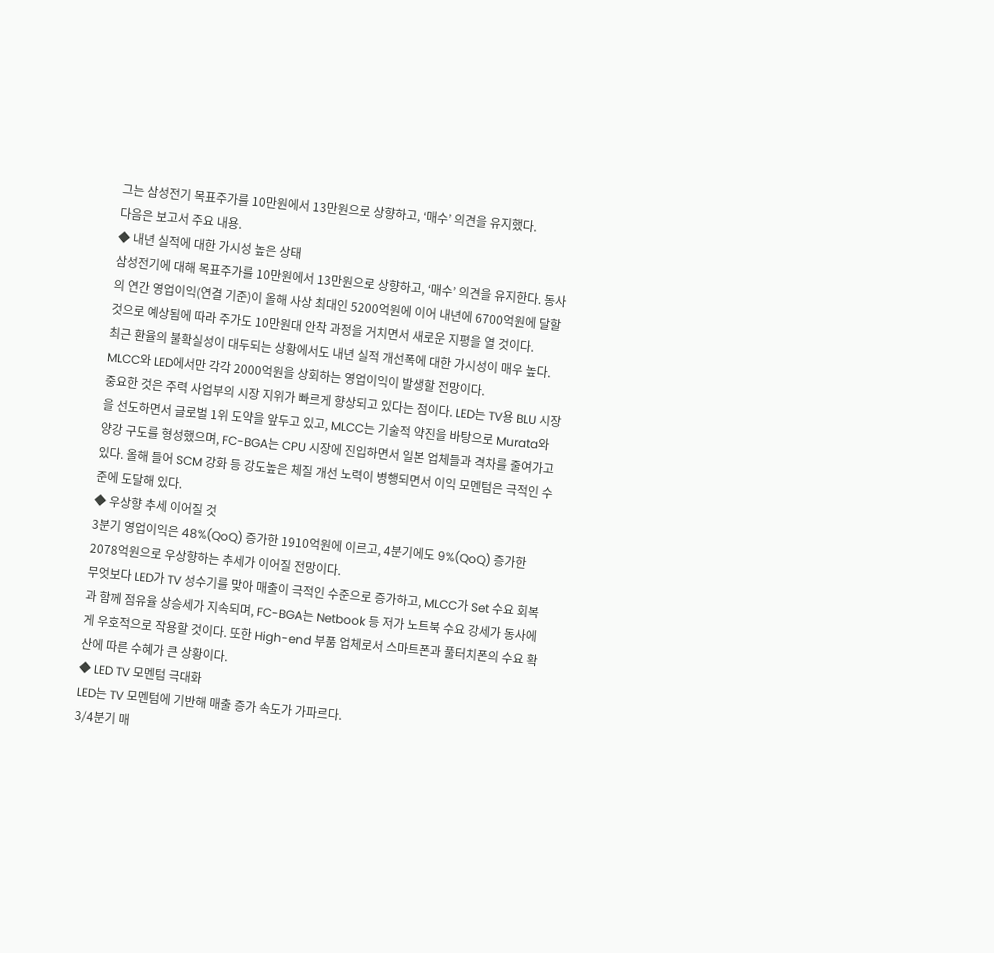그는 삼성전기 목표주가를 10만원에서 13만원으로 상향하고, ‘매수’ 의견을 유지했다.
다음은 보고서 주요 내용.
◆ 내년 실적에 대한 가시성 높은 상태
삼성전기에 대해 목표주가를 10만원에서 13만원으로 상향하고, ‘매수’ 의견을 유지한다. 동사의 연간 영업이익(연결 기준)이 올해 사상 최대인 5200억원에 이어 내년에 6700억원에 달할 것으로 예상됨에 따라 주가도 10만원대 안착 과정을 거치면서 새로운 지평을 열 것이다.
최근 환율의 불확실성이 대두되는 상황에서도 내년 실적 개선폭에 대한 가시성이 매우 높다. MLCC와 LED에서만 각각 2000억원을 상회하는 영업이익이 발생할 전망이다.
중요한 것은 주력 사업부의 시장 지위가 빠르게 향상되고 있다는 점이다. LED는 TV용 BLU 시장을 선도하면서 글로벌 1위 도약을 앞두고 있고, MLCC는 기술적 약진을 바탕으로 Murata와 양강 구도를 형성했으며, FC-BGA는 CPU 시장에 진입하면서 일본 업체들과 격차를 줄여가고 있다. 올해 들어 SCM 강화 등 강도높은 체질 개선 노력이 병행되면서 이익 모멘텀은 극적인 수준에 도달해 있다.
◆ 우상향 추세 이어질 것
3분기 영업이익은 48%(QoQ) 증가한 1910억원에 이르고, 4분기에도 9%(QoQ) 증가한 2078억원으로 우상향하는 추세가 이어질 전망이다.
무엇보다 LED가 TV 성수기를 맞아 매출이 극적인 수준으로 증가하고, MLCC가 Set 수요 회복과 함께 점유율 상승세가 지속되며, FC-BGA는 Netbook 등 저가 노트북 수요 강세가 동사에게 우호적으로 작용할 것이다. 또한 High-end 부품 업체로서 스마트폰과 풀터치폰의 수요 확산에 따른 수혜가 큰 상황이다.
◆ LED TV 모멘텀 극대화
LED는 TV 모멘텀에 기반해 매출 증가 속도가 가파르다.
3/4분기 매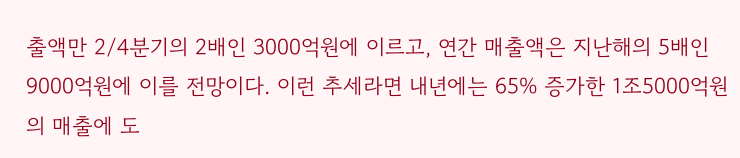출액만 2/4분기의 2배인 3000억원에 이르고, 연간 매출액은 지난해의 5배인 9000억원에 이를 전망이다. 이런 추세라면 내년에는 65% 증가한 1조5000억원의 매출에 도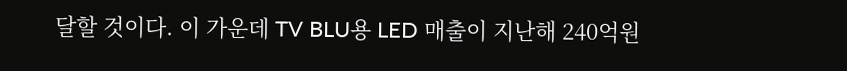달할 것이다. 이 가운데 TV BLU용 LED 매출이 지난해 240억원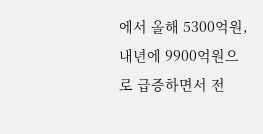에서 올해 5300억원, 내년에 9900억원으로 급증하면서 전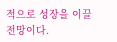적으로 성장을 이끌 전망이다.